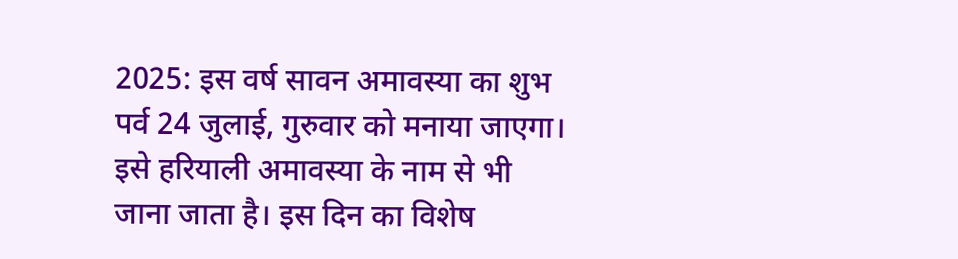2025: इस वर्ष सावन अमावस्या का शुभ पर्व 24 जुलाई, गुरुवार को मनाया जाएगा। इसे हरियाली अमावस्या के नाम से भी जाना जाता है। इस दिन का विशेष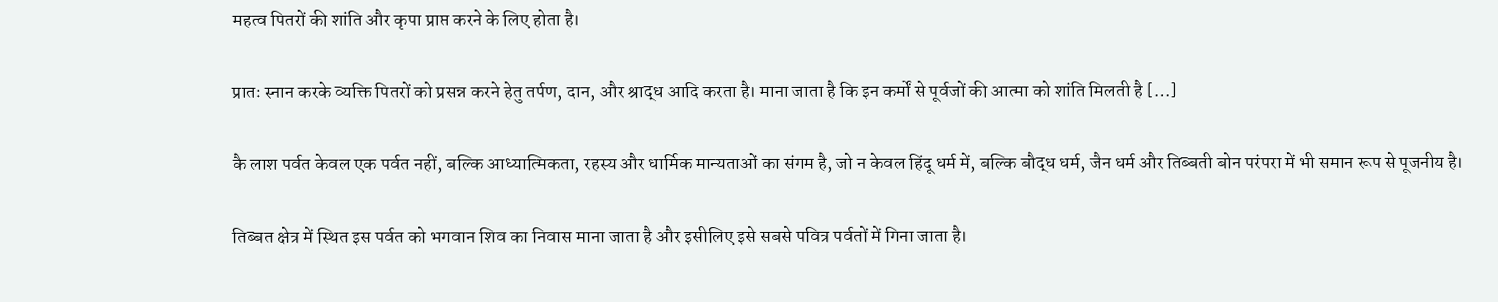महत्व पितरों की शांति और कृपा प्राप्त करने के लिए होता है।

प्रातः स्नान करके व्यक्ति पितरों को प्रसन्न करने हेतु तर्पण, दान, और श्राद्ध आदि करता है। माना जाता है कि इन कर्मों से पूर्वजों की आत्मा को शांति मिलती है […]

कै लाश पर्वत केवल एक पर्वत नहीं, बल्कि आध्यात्मिकता, रहस्य और धार्मिक मान्यताओं का संगम है, जो न केवल हिंदू धर्म में, बल्कि बौद्ध धर्म, जैन धर्म और तिब्बती बोन परंपरा में भी समान रूप से पूजनीय है।

तिब्बत क्षेत्र में स्थित इस पर्वत को भगवान शिव का निवास माना जाता है और इसीलिए इसे सबसे पवित्र पर्वतों में गिना जाता है।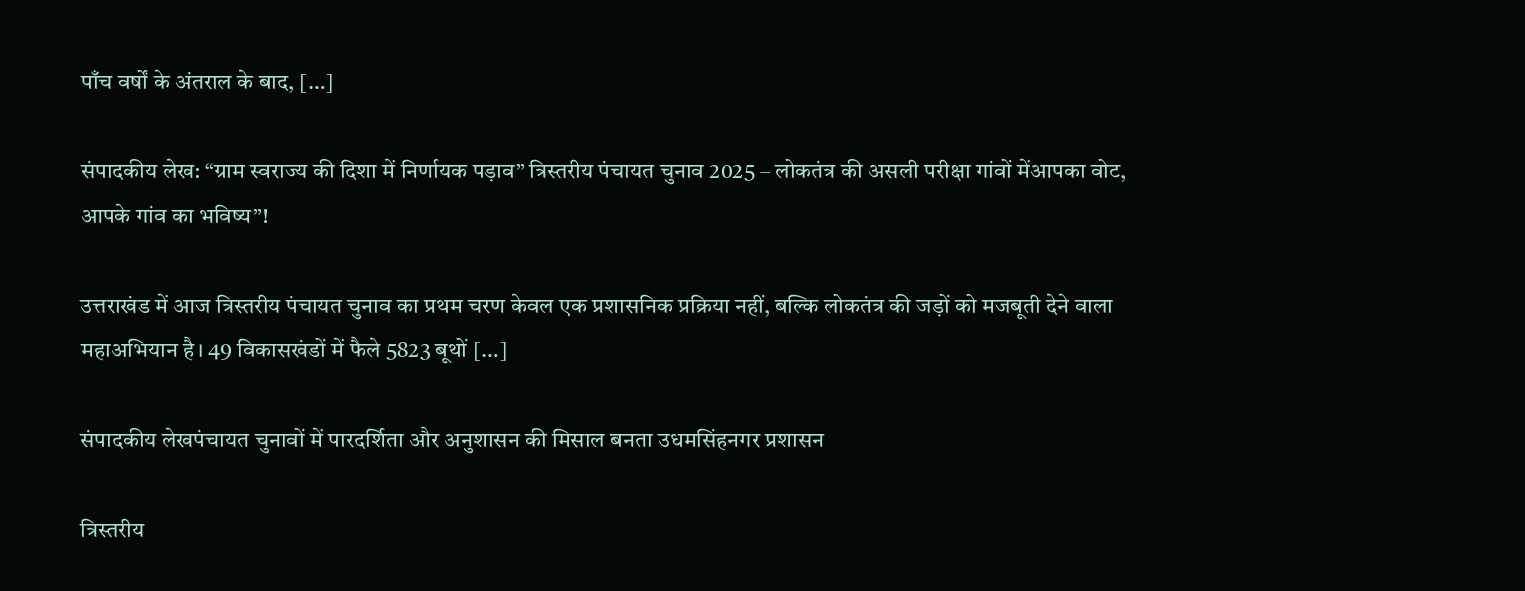पाँच वर्षों के अंतराल के बाद, […]

संपादकीय लेख: “ग्राम स्वराज्य की दिशा में निर्णायक पड़ाव” त्रिस्तरीय पंचायत चुनाव 2025 – लोकतंत्र की असली परीक्षा गांवों मेंआपका वोट, आपके गांव का भविष्य”!

उत्तराखंड में आज त्रिस्तरीय पंचायत चुनाव का प्रथम चरण केवल एक प्रशासनिक प्रक्रिया नहीं, बल्कि लोकतंत्र की जड़ों को मजबूती देने वाला महाअभियान है। 49 विकासखंडों में फैले 5823 बूथों […]

संपादकीय लेखपंचायत चुनावों में पारदर्शिता और अनुशासन की मिसाल बनता उधमसिंहनगर प्रशासन

त्रिस्तरीय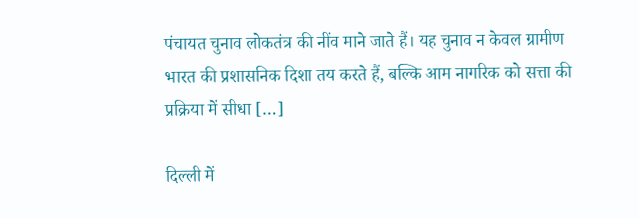पंचायत चुनाव लोकतंत्र की नींव माने जाते हैं। यह चुनाव न केवल ग्रामीण भारत की प्रशासनिक दिशा तय करते हैं, बल्कि आम नागरिक को सत्ता की प्रक्रिया में सीधा […]

दिल्ली में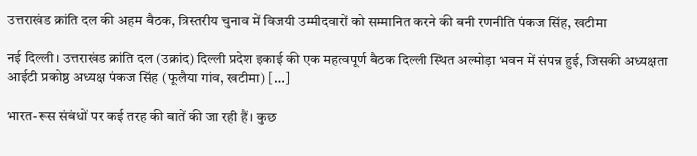उत्तराखंड क्रांति दल की अहम बैठक, त्रिस्तरीय चुनाव में विजयी उम्मीदवारों को सम्मानित करने की बनी रणनीति पंकज सिंह, खटीमा

नई दिल्ली। उत्तराखंड क्रांति दल (उक्रांद) दिल्ली प्रदेश इकाई की एक महत्वपूर्ण बैठक दिल्ली स्थित अल्मोड़ा भवन में संपन्न हुई, जिसकी अध्यक्षता आईटी प्रकोष्ठ अध्यक्ष पंकज सिंह (फूलैया गांव, खटीमा) […]

भारत-रूस संबंधों पर कई तरह की बातें की जा रही हैं। कुछ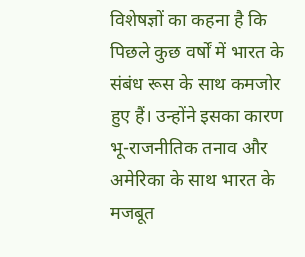विशेषज्ञों का कहना है कि पिछले कुछ वर्षों में भारत के संबंध रूस के साथ कमजोर हुए हैं। उन्होंने इसका कारण भू-राजनीतिक तनाव और अमेरिका के साथ भारत के मजबूत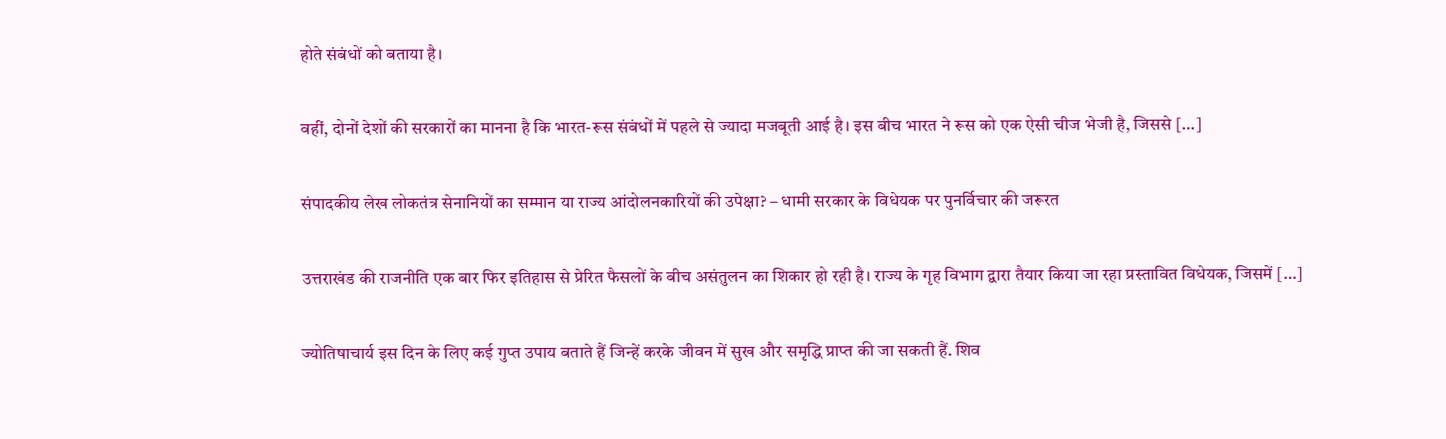होते संबंधों को बताया है।

वहीं, दोनों देशों की सरकारों का मानना है कि भारत-रूस संबंधों में पहले से ज्यादा मजबूती आई है। इस बीच भारत ने रूस को एक ऐसी चीज भेजी है, जिससे […]

संपादकीय लेख लोकतंत्र सेनानियों का सम्मान या राज्य आंदोलनकारियों की उपेक्षा? – धामी सरकार के विधेयक पर पुनर्विचार की जरूरत

उत्तराखंड की राजनीति एक बार फिर इतिहास से प्रेरित फैसलों के बीच असंतुलन का शिकार हो रही है। राज्य के गृह विभाग द्वारा तैयार किया जा रहा प्रस्तावित विधेयक, जिसमें […]

ज्योतिषाचार्य इस दिन के लिए कई गुप्त उपाय बताते हैं जिन्हें करके जीवन में सुख और समृद्धि प्राप्त की जा सकती हैं. शिव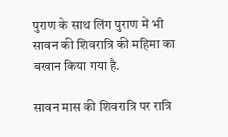पुराण के साथ लिंग पुराण में भी सावन की शिवरात्रि की महिमा का बखान किया गया है.

सावन मास की शिवरात्रि पर रात्रि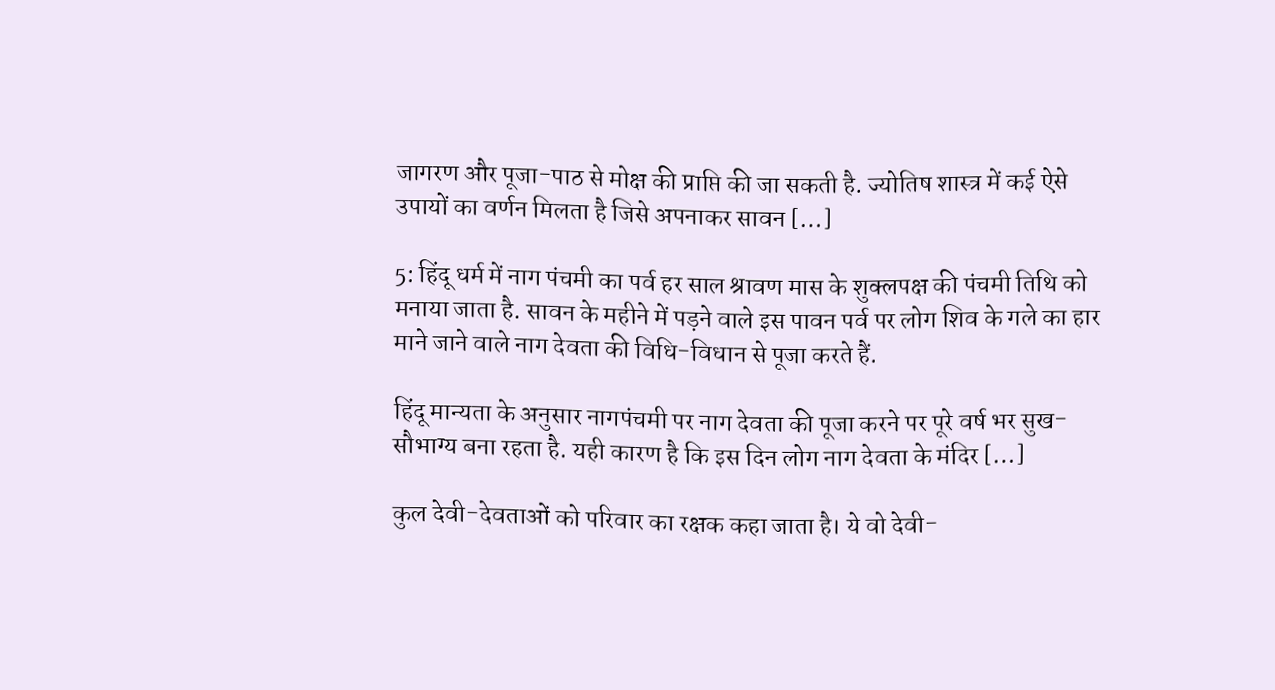जागरण और पूजा-पाठ से मोक्ष की प्राप्ति की जा सकती है. ज्योतिष शास्त्र में कई ऐसे उपायों का वर्णन मिलता है जिसे अपनाकर सावन […]

5: हिंदू धर्म में नाग पंचमी का पर्व हर साल श्रावण मास के शुक्लपक्ष की पंचमी तिथि को मनाया जाता है. सावन के महीने में पड़ने वाले इस पावन पर्व पर लोग शिव के गले का हार माने जाने वाले नाग देवता की विधि-विधान से पूजा करते हैं.

हिंदू मान्यता के अनुसार नागपंचमी पर नाग देवता की पूजा करने पर पूरे वर्ष भर सुख-सौभाग्य बना रहता है. यही कारण है कि इस दिन लोग नाग देवता के मंदिर […]

कुल देवी-देवताओं को परिवार का रक्षक कहा जाता है। ये वो देवी-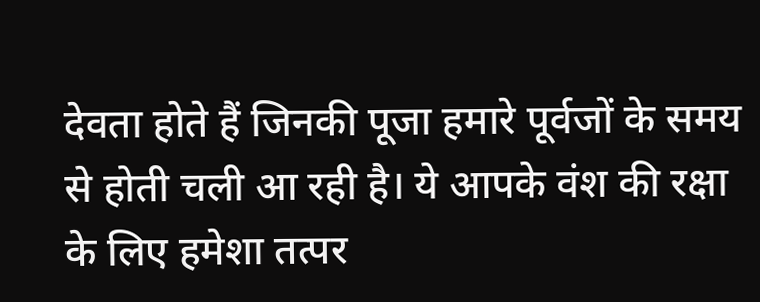देवता होते हैं जिनकी पूजा हमारे पूर्वजों के समय से होती चली आ रही है। ये आपके वंश की रक्षा के लिए हमेशा तत्पर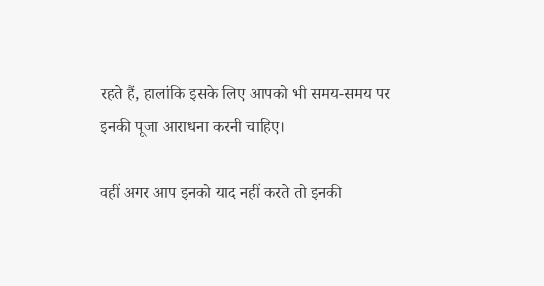रहते हैं, हालांकि इसके लिए आपको भी समय-समय पर इनकी पूजा आराधना करनी चाहिए।

वहीं अगर आप इनको याद नहीं करते तो इनकी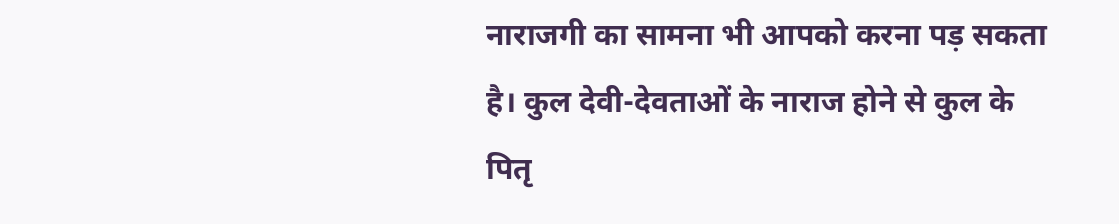नाराजगी का सामना भी आपको करना पड़ सकता है। कुल देवी-देवताओं के नाराज होने से कुल के पितृ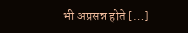भी अप्रसन्न होते […]